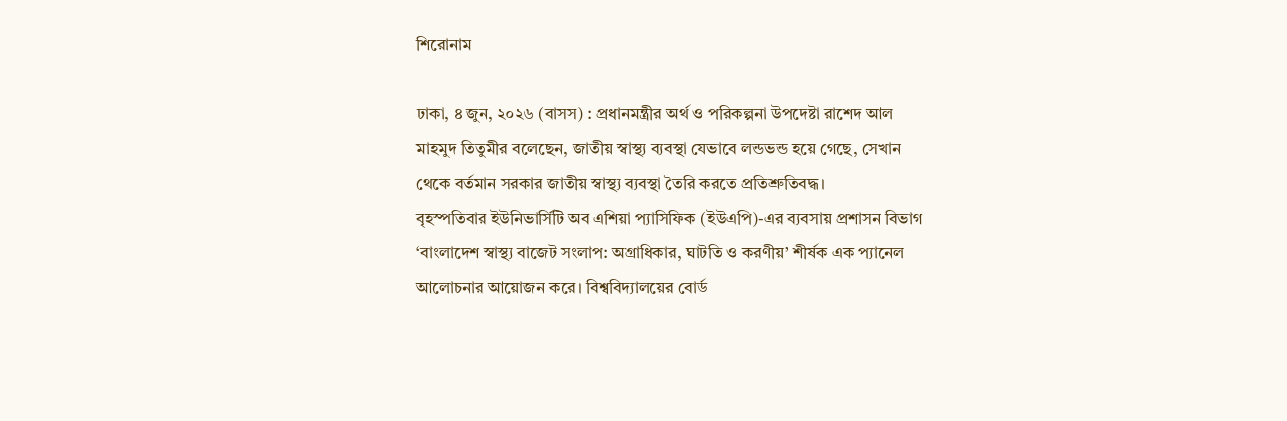শিরোনাম

ঢাকা, ৪ জুন, ২০২৬ (বাসস) : প্রধানমন্ত্রীর অর্থ ও পরিকল্পনা উপদেষ্টা রাশেদ আল মাহমুদ তিতুমীর বলেছেন, জাতীয় স্বাস্থ্য ব্যবস্থা যেভাবে লন্ডভন্ড হয়ে গেছে, সেখান থেকে বর্তমান সরকার জাতীয় স্বাস্থ্য ব্যবস্থা তৈরি করতে প্রতিশ্রুতিবদ্ধ।
বৃহস্পতিবার ইউনিভার্সিটি অব এশিয়া প্যাসিফিক (ইউএপি)-এর ব্যবসায় প্রশাসন বিভাগ ‘বাংলাদেশ স্বাস্থ্য বাজেট সংলাপ: অগ্রাধিকার, ঘাটতি ও করণীয়’ শীর্ষক এক প্যানেল আলোচনার আয়োজন করে। বিশ্ববিদ্যালয়ের বোর্ড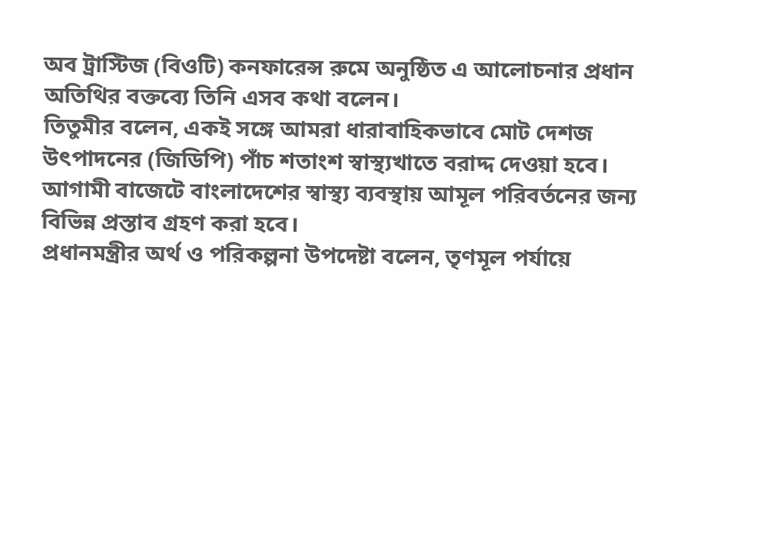অব ট্রাস্টিজ (বিওটি) কনফারেন্স রুমে অনুষ্ঠিত এ আলোচনার প্রধান অতিথির বক্তব্যে তিনি এসব কথা বলেন।
তিতুমীর বলেন, একই সঙ্গে আমরা ধারাবাহিকভাবে মোট দেশজ উৎপাদনের (জিডিপি) পাঁচ শতাংশ স্বাস্থ্যখাতে বরাদ্দ দেওয়া হবে। আগামী বাজেটে বাংলাদেশের স্বাস্থ্য ব্যবস্থায় আমূল পরিবর্তনের জন্য বিভিন্ন প্রস্তাব গ্রহণ করা হবে।
প্রধানমন্ত্রীর অর্থ ও পরিকল্পনা উপদেষ্টা বলেন, তৃণমূল পর্যায়ে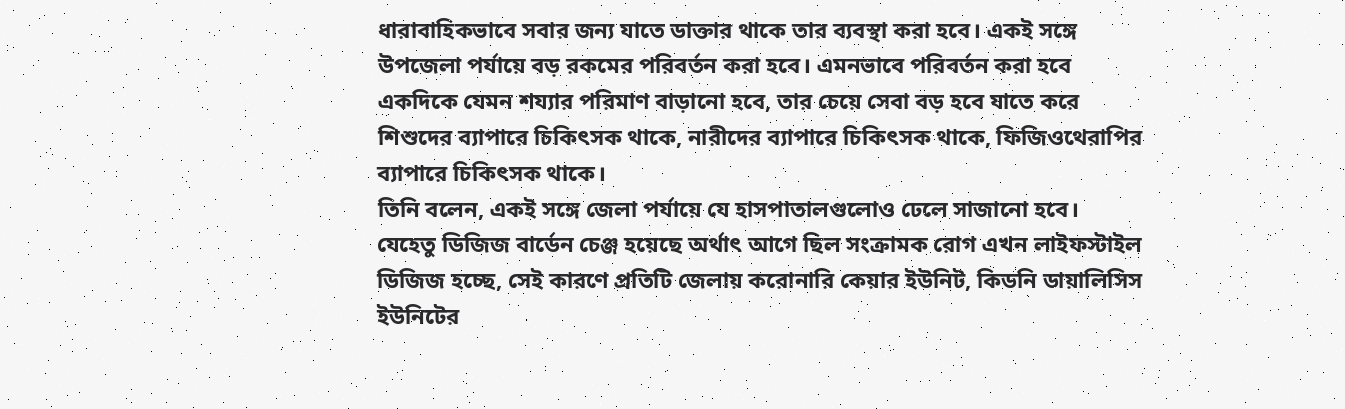ধারাবাহিকভাবে সবার জন্য যাতে ডাক্তার থাকে তার ব্যবস্থা করা হবে। একই সঙ্গে উপজেলা পর্যায়ে বড় রকমের পরিবর্তন করা হবে। এমনভাবে পরিবর্তন করা হবে একদিকে যেমন শয্যার পরিমাণ বাড়ানো হবে, তার চেয়ে সেবা বড় হবে যাতে করে শিশুদের ব্যাপারে চিকিৎসক থাকে, নারীদের ব্যাপারে চিকিৎসক থাকে, ফিজিওথেরাপির ব্যাপারে চিকিৎসক থাকে।
তিনি বলেন, একই সঙ্গে জেলা পর্যায়ে যে হাসপাতালগুলোও ঢেলে সাজানো হবে। যেহেতু ডিজিজ বার্ডেন চেঞ্জ হয়েছে অর্থাৎ আগে ছিল সংক্রামক রোগ এখন লাইফস্টাইল ডিজিজ হচ্ছে, সেই কারণে প্রতিটি জেলায় করোনারি কেয়ার ইউনিট, কিডনি ডায়ালিসিস ইউনিটের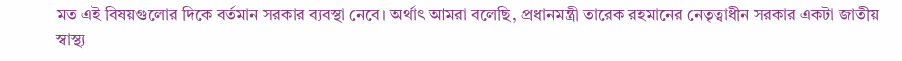মত এই বিষয়গুলোর দিকে বর্তমান সরকার ব্যবস্থা নেবে। অর্থাৎ আমরা বলেছি, প্রধানমন্ত্রী তারেক রহমানের নেতৃত্বাধীন সরকার একটা জাতীয় স্বাস্থ্য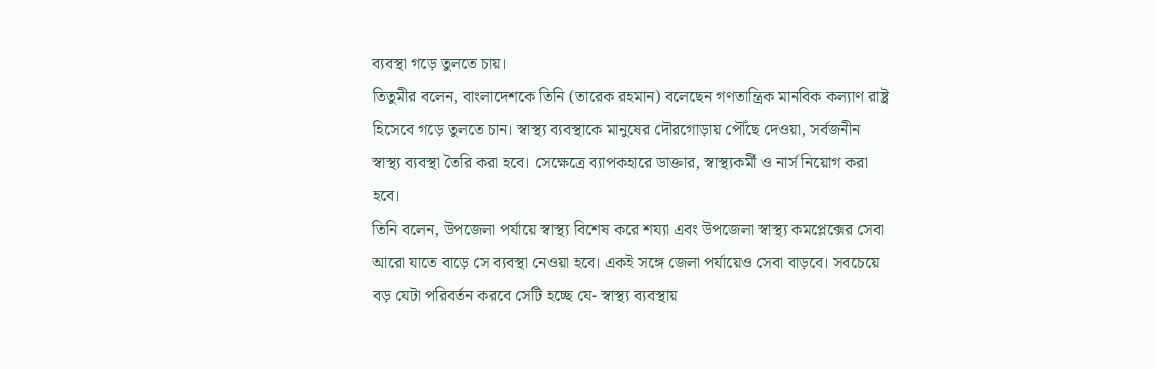ব্যবস্থা গড়ে তুলতে চায়।
তিতুমীর বলেন, বাংলাদেশকে তিনি (তারেক রহমান) বলেছেন গণতান্ত্রিক মানবিক কল্যাণ রাষ্ট্র হিসেবে গড়ে তুলতে চান। স্বাস্থ্য ব্যবস্থাকে মানুষের দৌরগোড়ায় পৌঁছে দেওয়া, সর্বজনীন স্বাস্থ্য ব্যবস্থা তৈরি করা হবে। সেক্ষেত্রে ব্যাপকহারে ডাক্তার, স্বাস্থ্যকর্মী ও নার্স নিয়োগ করা হবে।
তিনি বলেন, উপজেলা পর্যায়ে স্বাস্থ্য বিশেষ করে শয্যা এবং উপজেলা স্বাস্থ্য কমপ্লেক্সের সেবা আরো যাতে বাড়ে সে ব্যবস্থা নেওয়া হবে। একই সঙ্গে জেলা পর্যায়েও সেবা বাড়বে। সবচেয়ে বড় যেটা পরিবর্তন করবে সেটি হচ্ছে যে- স্বাস্থ্য ব্যবস্থায়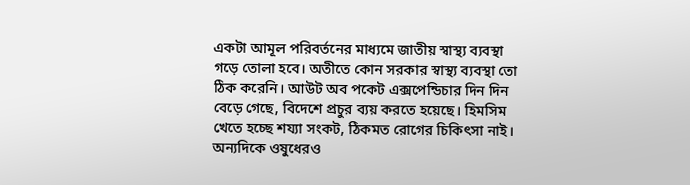একটা আমূল পরিবর্তনের মাধ্যমে জাতীয় স্বাস্থ্য ব্যবস্থা গড়ে তোলা হবে। অতীতে কোন সরকার স্বাস্থ্য ব্যবস্থা তো ঠিক করেনি। আউট অব পকেট এক্সপেন্ডিচার দিন দিন বেড়ে গেছে, বিদেশে প্রচুর ব্যয় করতে হয়েছে। হিমসিম খেতে হচ্ছে শয্যা সংকট, ঠিকমত রোগের চিকিৎসা নাই। অন্যদিকে ওষুধেরও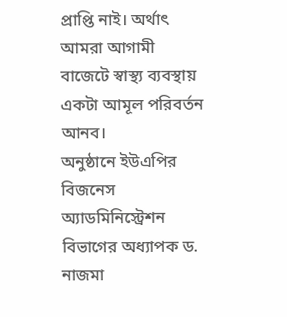প্রাপ্তি নাই। অর্থাৎ আমরা আগামী বাজেটে স্বাস্থ্য ব্যবস্থায় একটা আমূল পরিবর্তন আনব।
অনুষ্ঠানে ইউএপির বিজনেস অ্যাডমিনিস্ট্রেশন বিভাগের অধ্যাপক ড. নাজমা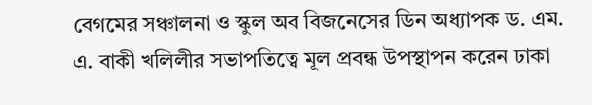বেগমের সঞ্চালনা ও স্কুল অব বিজনেসের ডিন অধ্যাপক ড. এম. এ. বাকী খলিলীর সভাপতিত্বে মূল প্রবন্ধ উপস্থাপন করেন ঢাকা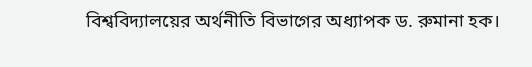বিশ্ববিদ্যালয়ের অর্থনীতি বিভাগের অধ্যাপক ড. রুমানা হক।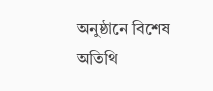অনুষ্ঠানে বিশেষ অতিথি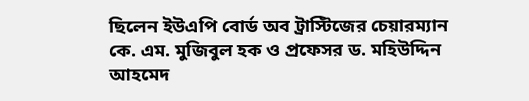ছিলেন ইউএপি বোর্ড অব ট্রাস্টিজের চেয়ারম্যান কে. এম. মুজিবুল হক ও প্রফেসর ড. মহিউদ্দিন আহমেদ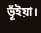ভূঁইয়া।